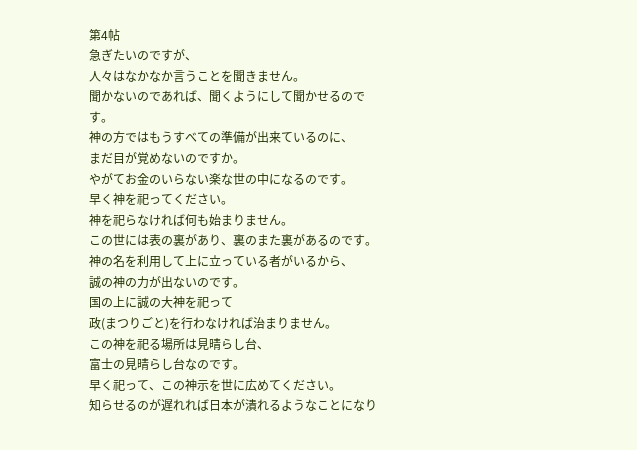第4帖
急ぎたいのですが、
人々はなかなか言うことを聞きません。
聞かないのであれば、聞くようにして聞かせるのです。
神の方ではもうすべての準備が出来ているのに、
まだ目が覚めないのですか。
やがてお金のいらない楽な世の中になるのです。
早く神を祀ってください。
神を祀らなければ何も始まりません。
この世には表の裏があり、裏のまた裏があるのです。
神の名を利用して上に立っている者がいるから、
誠の神の力が出ないのです。
国の上に誠の大神を祀って
政(まつりごと)を行わなければ治まりません。
この神を祀る場所は見晴らし台、
富士の見晴らし台なのです。
早く祀って、この神示を世に広めてください。
知らせるのが遅れれば日本が潰れるようなことになり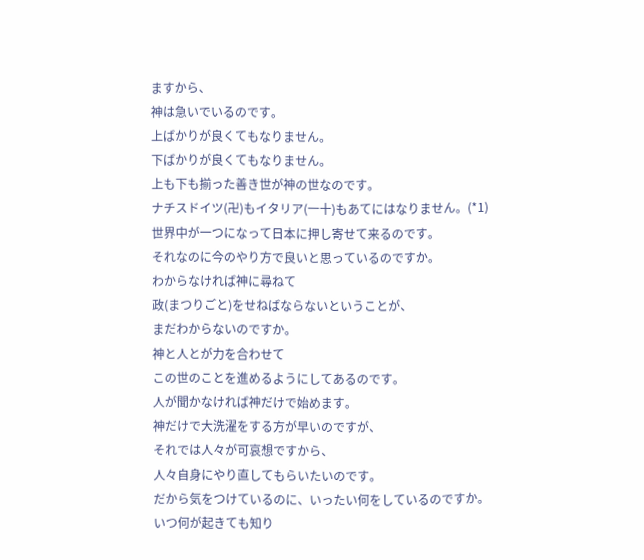ますから、
神は急いでいるのです。
上ばかりが良くてもなりません。
下ばかりが良くてもなりません。
上も下も揃った善き世が神の世なのです。
ナチスドイツ(卍)もイタリア(一十)もあてにはなりません。(*1)
世界中が一つになって日本に押し寄せて来るのです。
それなのに今のやり方で良いと思っているのですか。
わからなければ神に尋ねて
政(まつりごと)をせねばならないということが、
まだわからないのですか。
神と人とが力を合わせて
この世のことを進めるようにしてあるのです。
人が聞かなければ神だけで始めます。
神だけで大洗濯をする方が早いのですが、
それでは人々が可哀想ですから、
人々自身にやり直してもらいたいのです。
だから気をつけているのに、いったい何をしているのですか。
いつ何が起きても知り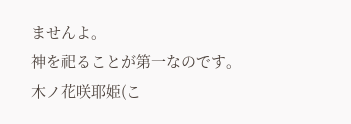ませんよ。
神を祀ることが第一なのです。
木ノ花咲耶姫(こ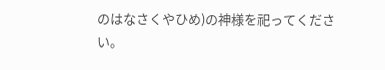のはなさくやひめ)の神様を祀ってください。